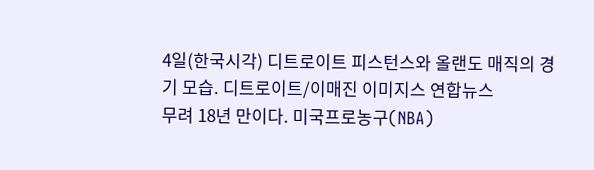4일(한국시각) 디트로이트 피스턴스와 올랜도 매직의 경기 모습. 디트로이트/이매진 이미지스 연합뉴스
무려 18년 만이다. 미국프로농구(NBA)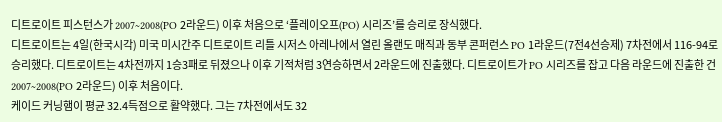디트로이트 피스턴스가 2007~2008(PO 2라운드) 이후 처음으로 ‘플레이오프(PO) 시리즈’를 승리로 장식했다.
디트로이트는 4일(한국시각) 미국 미시간주 디트로이트 리틀 시저스 아레나에서 열린 올랜도 매직과 동부 콘퍼런스 PO 1라운드(7전4선승제) 7차전에서 116-94로 승리했다. 디트로이트는 4차전까지 1승3패로 뒤졌으나 이후 기적처럼 3연승하면서 2라운드에 진출했다. 디트로이트가 PO 시리즈를 잡고 다음 라운드에 진출한 건 2007~2008(PO 2라운드) 이후 처음이다.
케이드 커닝햄이 평균 32.4득점으로 활약했다. 그는 7차전에서도 32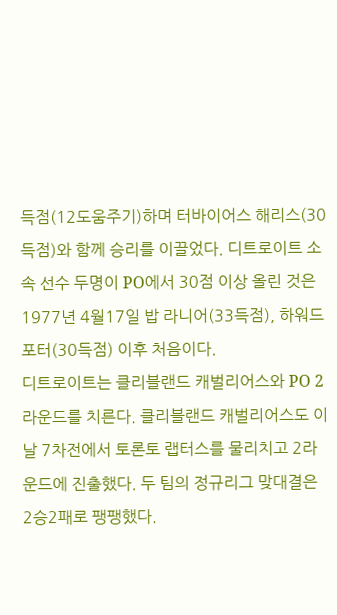득점(12도움주기)하며 터바이어스 해리스(30득점)와 함께 승리를 이끌었다. 디트로이트 소속 선수 두명이 PO에서 30점 이상 올린 것은 1977년 4월17일 밥 라니어(33득점), 하워드 포터(30득점) 이후 처음이다.
디트로이트는 클리블랜드 캐벌리어스와 PO 2라운드를 치른다. 클리블랜드 캐벌리어스도 이날 7차전에서 토론토 랩터스를 물리치고 2라운드에 진출했다. 두 팀의 정규리그 맞대결은 2승2패로 팽팽했다.